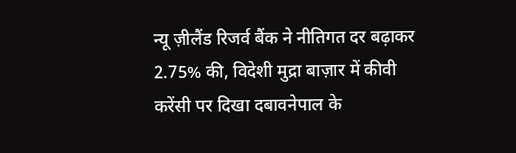न्यू ज़ीलैंड रिजर्व बैंक ने नीतिगत दर बढ़ाकर 2.75% की, विदेशी मुद्रा बाज़ार में कीवी करेंसी पर दिखा दबावनेपाल के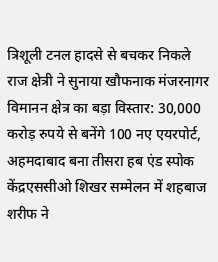त्रिशूली टनल हादसे से बचकर निकले राज क्षेत्री ने सुनाया खौफनाक मंजरनागर विमानन क्षेत्र का बड़ा विस्तार: 30,000 करोड़ रुपये से बनेंगे 100 नए एयरपोर्ट, अहमदाबाद बना तीसरा हब एंड स्पोक केंद्रएससीओ शिखर सम्मेलन में शहबाज शरीफ ने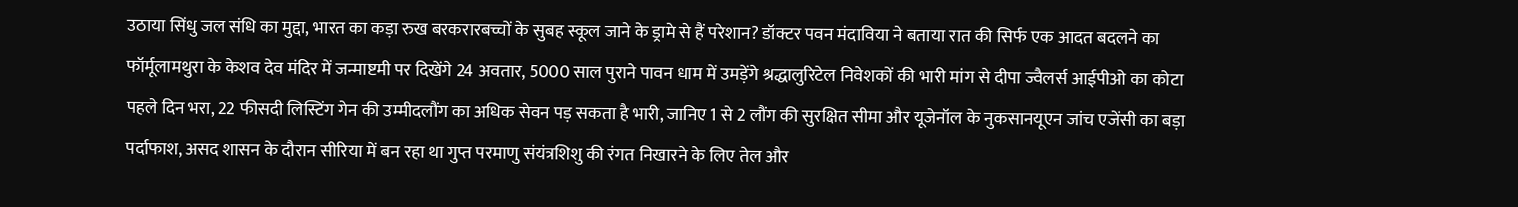उठाया सिंधु जल संधि का मुद्दा, भारत का कड़ा रुख बरकरारबच्चों के सुबह स्कूल जाने के ड्रामे से हैं परेशान? डॉक्टर पवन मंदाविया ने बताया रात की सिर्फ एक आदत बदलने का फॉर्मूलामथुरा के केशव देव मंदिर में जन्माष्टमी पर दिखेंगे 24 अवतार, 5000 साल पुराने पावन धाम में उमड़ेंगे श्रद्धालुरिटेल निवेशकों की भारी मांग से दीपा ज्वैलर्स आईपीओ का कोटा पहले दिन भरा, 22 फीसदी लिस्टिंग गेन की उम्मीदलौंग का अधिक सेवन पड़ सकता है भारी, जानिए 1 से 2 लौंग की सुरक्षित सीमा और यूजेनॉल के नुकसानयूएन जांच एजेंसी का बड़ा पर्दाफाश, असद शासन के दौरान सीरिया में बन रहा था गुप्त परमाणु संयंत्रशिशु की रंगत निखारने के लिए तेल और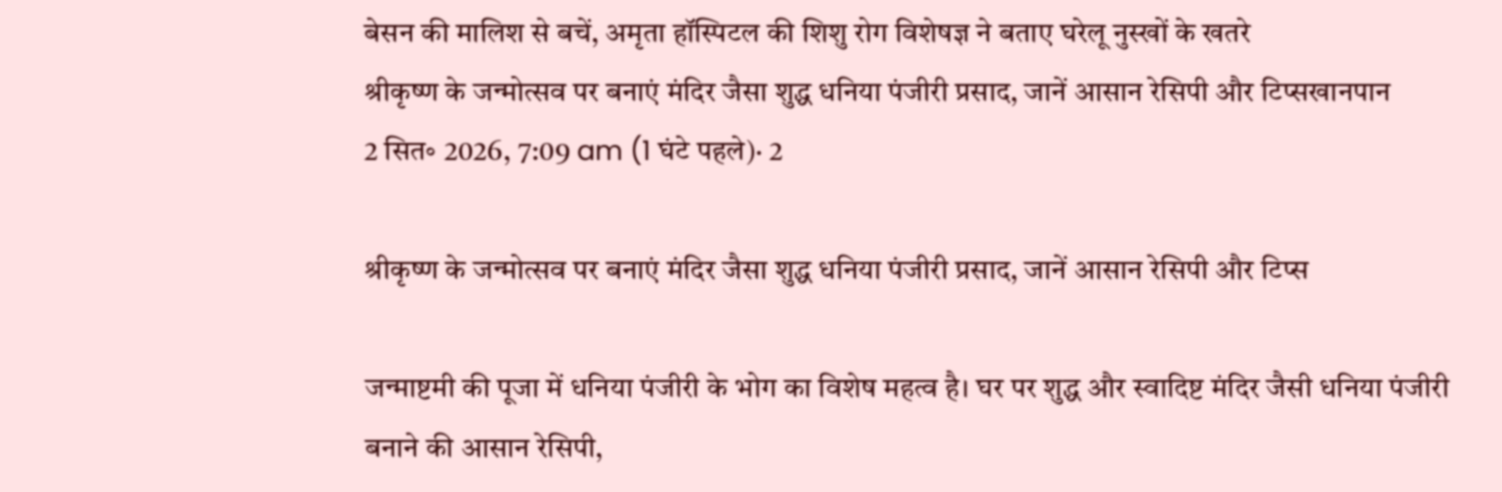बेसन की मालिश से बचें, अमृता हॉस्पिटल की शिशु रोग विशेषज्ञ ने बताए घरेलू नुस्खों के खतरे
श्रीकृष्ण के जन्मोत्सव पर बनाएं मंदिर जैसा शुद्ध धनिया पंजीरी प्रसाद, जानें आसान रेसिपी और टिप्सखानपान
2 सित॰ 2026, 7:09 am (1 घंटे पहले)· 2

श्रीकृष्ण के जन्मोत्सव पर बनाएं मंदिर जैसा शुद्ध धनिया पंजीरी प्रसाद, जानें आसान रेसिपी और टिप्स

जन्माष्टमी की पूजा में धनिया पंजीरी के भोग का विशेष महत्व है। घर पर शुद्ध और स्वादिष्ट मंदिर जैसी धनिया पंजीरी बनाने की आसान रेसिपी,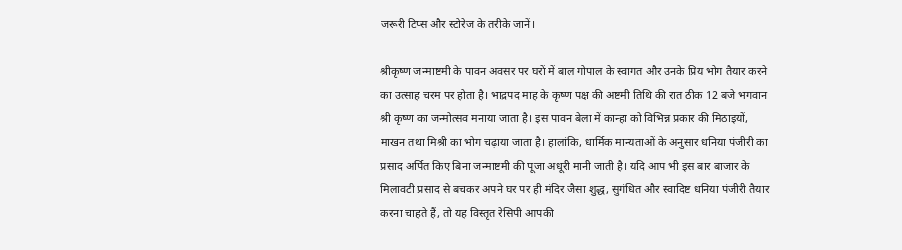जरूरी टिप्स और स्टोरेज के तरीके जानें।

श्रीकृष्ण जन्माष्टमी के पावन अवसर पर घरों में बाल गोपाल के स्वागत और उनके प्रिय भोग तैयार करने का उत्साह चरम पर होता है। भाद्रपद माह के कृष्ण पक्ष की अष्टमी तिथि की रात ठीक 12 बजे भगवान श्री कृष्ण का जन्मोत्सव मनाया जाता है। इस पावन बेला में कान्हा को विभिन्न प्रकार की मिठाइयों, माखन तथा मिश्री का भोग चढ़ाया जाता है। हालांकि, धार्मिक मान्यताओं के अनुसार धनिया पंजीरी का प्रसाद अर्पित किए बिना जन्माष्टमी की पूजा अधूरी मानी जाती है। यदि आप भी इस बार बाजार के मिलावटी प्रसाद से बचकर अपने घर पर ही मंदिर जैसा शुद्ध, सुगंधित और स्वादिष्ट धनिया पंजीरी तैयार करना चाहते हैं, तो यह विस्तृत रेसिपी आपकी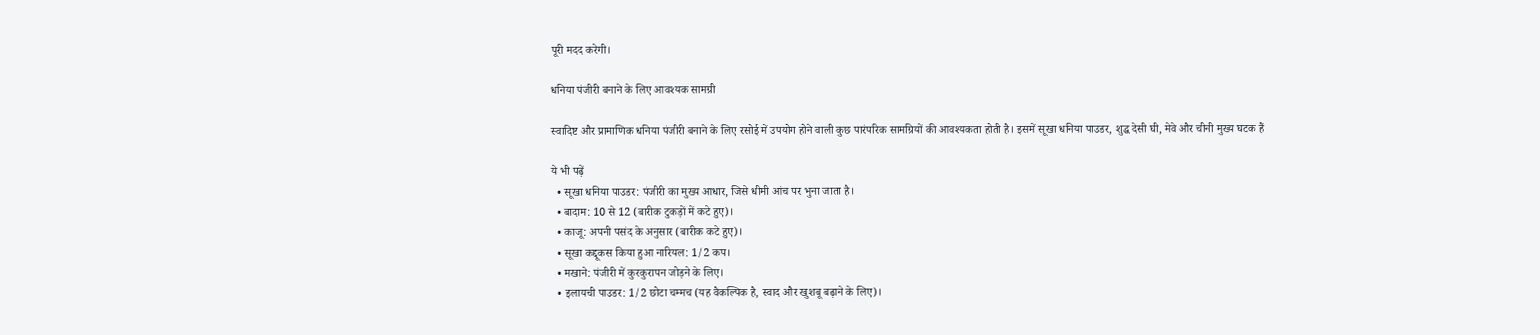पूरी मदद करेगी।

धनिया पंजीरी बनाने के लिए आवश्यक सामग्री

स्वादिष्ट और प्रामाणिक धनिया पंजीरी बनाने के लिए रसोई में उपयोग होने वाली कुछ पारंपरिक सामग्रियों की आवश्यकता होती है। इसमें सूखा धनिया पाउडर, शुद्ध देसी घी, मेवे और चीनी मुख्य घटक हैं

ये भी पढ़ें
  • सूखा धनिया पाउडर: पंजीरी का मुख्य आधार, जिसे धीमी आंच पर भुना जाता है।
  • बादाम: 10 से 12 (बारीक टुकड़ों में कटे हुए)।
  • काजू: अपनी पसंद के अनुसार (बारीक कटे हुए)।
  • सूखा कद्दूकस किया हुआ नारियल: 1/2 कप।
  • मखाने: पंजीरी में कुरकुरापन जोड़ने के लिए।
  • इलायची पाउडर: 1/2 छोटा चम्मच (यह वैकल्पिक है, स्वाद और खुशबू बढ़ाने के लिए)।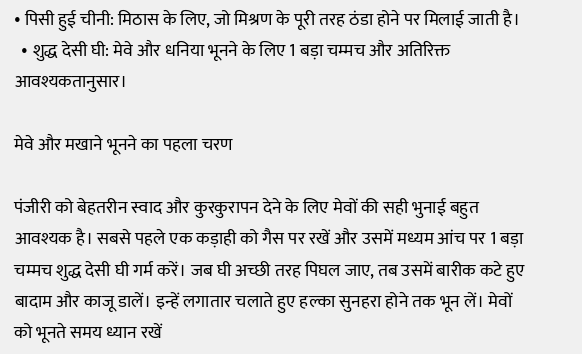• पिसी हुई चीनी: मिठास के लिए, जो मिश्रण के पूरी तरह ठंडा होने पर मिलाई जाती है।
  • शुद्ध देसी घी: मेवे और धनिया भूनने के लिए 1 बड़ा चम्मच और अतिरिक्त आवश्यकतानुसार।

मेवे और मखाने भूनने का पहला चरण

पंजीरी को बेहतरीन स्वाद और कुरकुरापन देने के लिए मेवों की सही भुनाई बहुत आवश्यक है। सबसे पहले एक कड़ाही को गैस पर रखें और उसमें मध्यम आंच पर 1 बड़ा चम्मच शुद्ध देसी घी गर्म करें। जब घी अच्छी तरह पिघल जाए, तब उसमें बारीक कटे हुए बादाम और काजू डालें। इन्हें लगातार चलाते हुए हल्का सुनहरा होने तक भून लें। मेवों को भूनते समय ध्यान रखें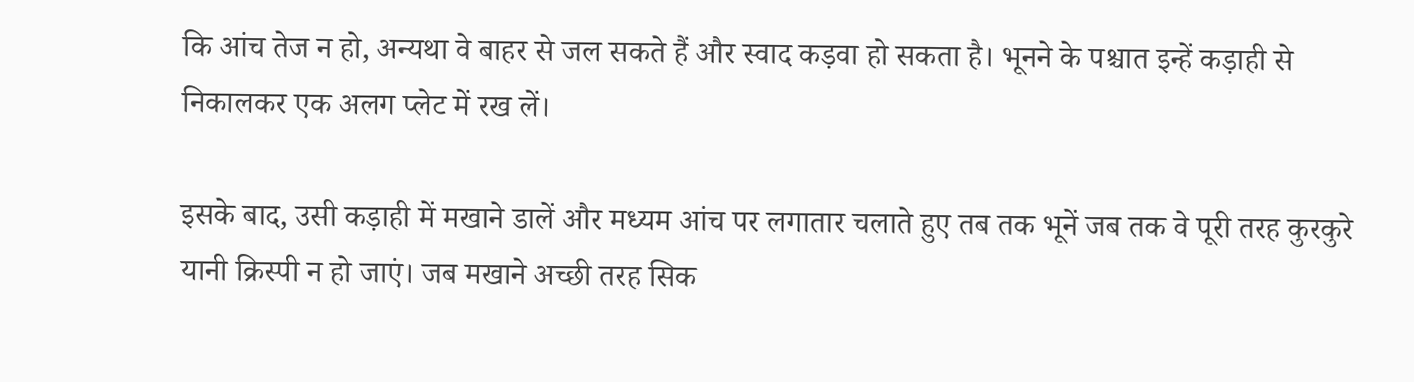कि आंच तेज न हो, अन्यथा वे बाहर से जल सकते हैं और स्वाद कड़वा हो सकता है। भूनने के पश्चात इन्हें कड़ाही से निकालकर एक अलग प्लेट में रख लें।

इसके बाद, उसी कड़ाही में मखाने डालें और मध्यम आंच पर लगातार चलाते हुए तब तक भूनें जब तक वे पूरी तरह कुरकुरे यानी क्रिस्पी न हो जाएं। जब मखाने अच्छी तरह सिक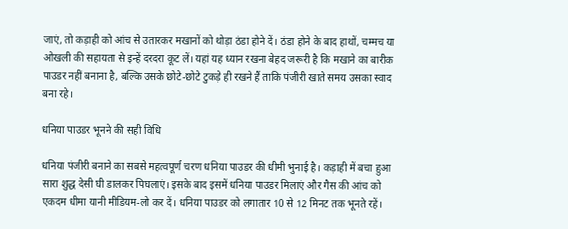जाएं, तो कड़ाही को आंच से उतारकर मखानों को थोड़ा ठंडा होने दें। ठंडा होने के बाद हाथों, चम्मच या ओखली की सहायता से इन्हें दरदरा कूट लें। यहां यह ध्यान रखना बेहद जरूरी है कि मखाने का बारीक पाउडर नहीं बनाना है, बल्कि उसके छोटे-छोटे टुकड़े ही रखने हैं ताकि पंजीरी खाते समय उसका स्वाद बना रहे।

धनिया पाउडर भूनने की सही विधि

धनिया पंजीरी बनाने का सबसे महत्वपूर्ण चरण धनिया पाउडर की धीमी भुनाई है। कड़ाही में बचा हुआ सारा शुद्ध देसी घी डालकर पिघलाएं। इसके बाद इसमें धनिया पाउडर मिलाएं और गैस की आंच को एकदम धीमा यानी मीडियम-लो कर दें। धनिया पाउडर को लगातार 10 से 12 मिनट तक भूनते रहें।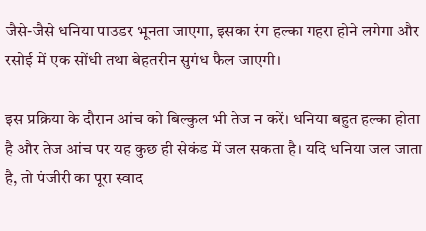जैसे-जैसे धनिया पाउडर भूनता जाएगा, इसका रंग हल्का गहरा होने लगेगा और रसोई में एक सोंधी तथा बेहतरीन सुगंध फैल जाएगी।

इस प्रक्रिया के दौरान आंच को बिल्कुल भी तेज न करें। धनिया बहुत हल्का होता है और तेज आंच पर यह कुछ ही सेकंड में जल सकता है। यदि धनिया जल जाता है, तो पंजीरी का पूरा स्वाद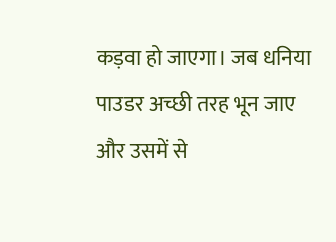कड़वा हो जाएगा। जब धनिया पाउडर अच्छी तरह भून जाए और उसमें से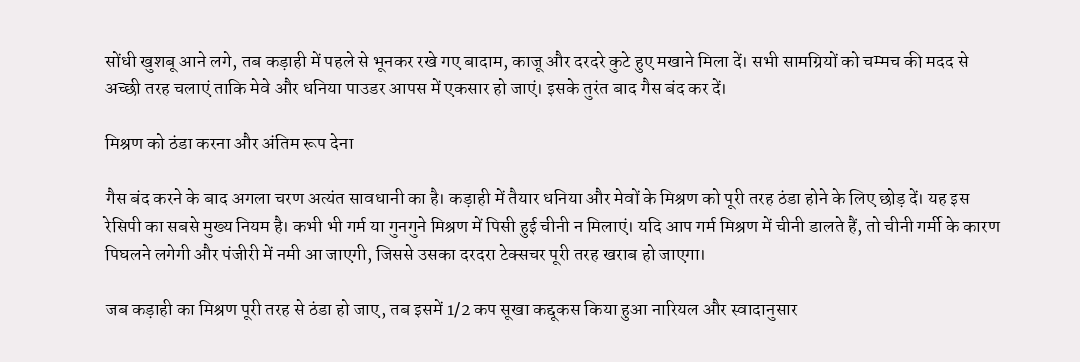सोंधी खुशबू आने लगे, तब कड़ाही में पहले से भूनकर रखे गए बादाम, काजू और दरदरे कुटे हुए मखाने मिला दें। सभी सामग्रियों को चम्मच की मदद से अच्छी तरह चलाएं ताकि मेवे और धनिया पाउडर आपस में एकसार हो जाएं। इसके तुरंत बाद गैस बंद कर दें।

मिश्रण को ठंडा करना और अंतिम रूप देना

गैस बंद करने के बाद अगला चरण अत्यंत सावधानी का है। कड़ाही में तैयार धनिया और मेवों के मिश्रण को पूरी तरह ठंडा होने के लिए छोड़ दें। यह इस रेसिपी का सबसे मुख्य नियम है। कभी भी गर्म या गुनगुने मिश्रण में पिसी हुई चीनी न मिलाएं। यदि आप गर्म मिश्रण में चीनी डालते हैं, तो चीनी गर्मी के कारण पिघलने लगेगी और पंजीरी में नमी आ जाएगी, जिससे उसका दरदरा टेक्सचर पूरी तरह खराब हो जाएगा।

जब कड़ाही का मिश्रण पूरी तरह से ठंडा हो जाए, तब इसमें 1/2 कप सूखा कद्दूकस किया हुआ नारियल और स्वादानुसार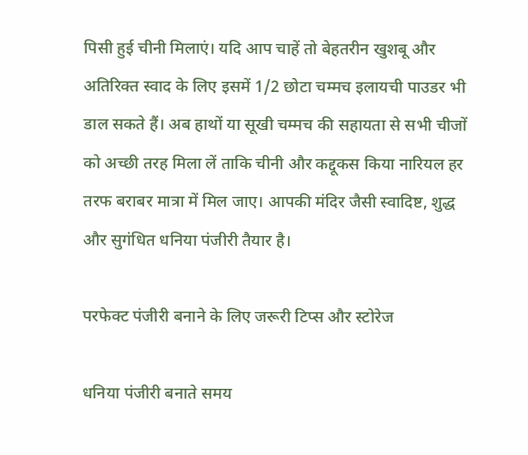पिसी हुई चीनी मिलाएं। यदि आप चाहें तो बेहतरीन खुशबू और अतिरिक्त स्वाद के लिए इसमें 1/2 छोटा चम्मच इलायची पाउडर भी डाल सकते हैं। अब हाथों या सूखी चम्मच की सहायता से सभी चीजों को अच्छी तरह मिला लें ताकि चीनी और कद्दूकस किया नारियल हर तरफ बराबर मात्रा में मिल जाए। आपकी मंदिर जैसी स्वादिष्ट, शुद्ध और सुगंधित धनिया पंजीरी तैयार है।

परफेक्ट पंजीरी बनाने के लिए जरूरी टिप्स और स्टोरेज

धनिया पंजीरी बनाते समय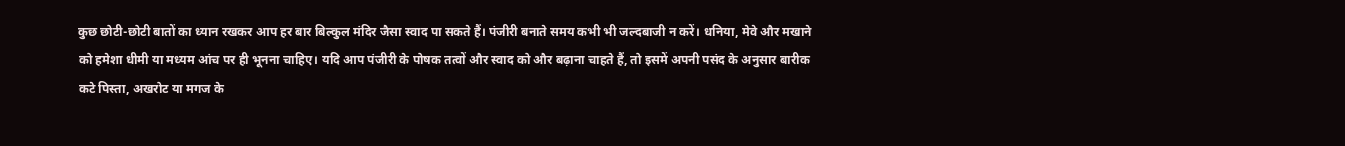कुछ छोटी-छोटी बातों का ध्यान रखकर आप हर बार बिल्कुल मंदिर जैसा स्वाद पा सकते हैं। पंजीरी बनाते समय कभी भी जल्दबाजी न करें। धनिया, मेवे और मखाने को हमेशा धीमी या मध्यम आंच पर ही भूनना चाहिए। यदि आप पंजीरी के पोषक तत्वों और स्वाद को और बढ़ाना चाहते हैं, तो इसमें अपनी पसंद के अनुसार बारीक कटे पिस्ता, अखरोट या मगज के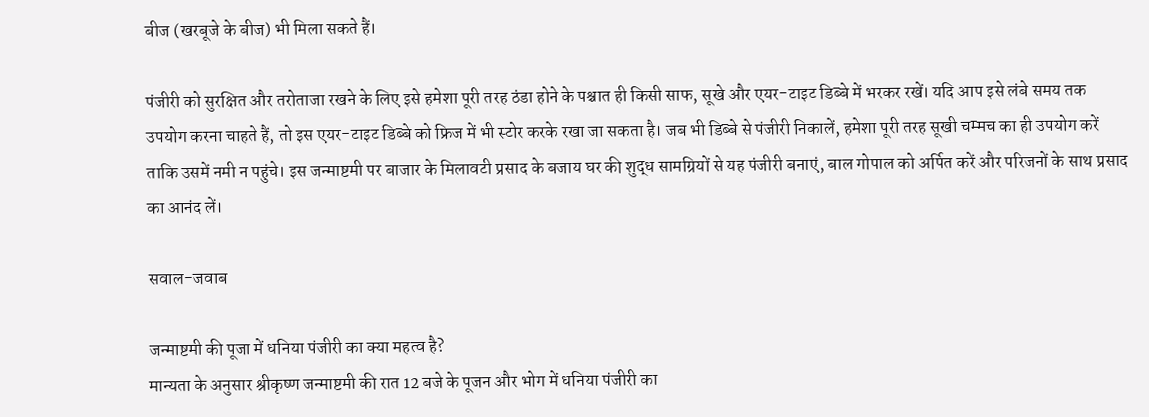बीज (खरबूजे के बीज) भी मिला सकते हैं।

पंजीरी को सुरक्षित और तरोताजा रखने के लिए इसे हमेशा पूरी तरह ठंडा होने के पश्चात ही किसी साफ, सूखे और एयर-टाइट डिब्बे में भरकर रखें। यदि आप इसे लंबे समय तक उपयोग करना चाहते हैं, तो इस एयर-टाइट डिब्बे को फ्रिज में भी स्टोर करके रखा जा सकता है। जब भी डिब्बे से पंजीरी निकालें, हमेशा पूरी तरह सूखी चम्मच का ही उपयोग करें ताकि उसमें नमी न पहुंचे। इस जन्माष्टमी पर बाजार के मिलावटी प्रसाद के बजाय घर की शुद्ध सामग्रियों से यह पंजीरी बनाएं, बाल गोपाल को अर्पित करें और परिजनों के साथ प्रसाद का आनंद लें।

सवाल-जवाब

जन्माष्टमी की पूजा में धनिया पंजीरी का क्या महत्व है?
मान्यता के अनुसार श्रीकृष्ण जन्माष्टमी की रात 12 बजे के पूजन और भोग में धनिया पंजीरी का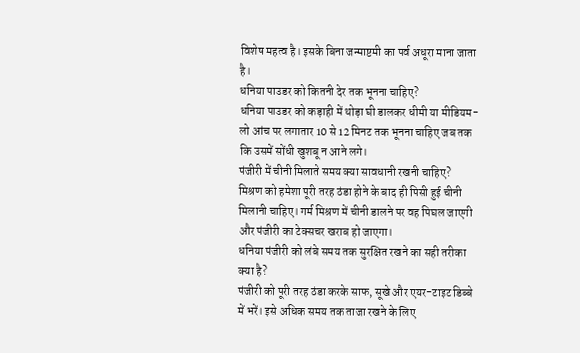विशेष महत्व है। इसके बिना जन्माष्टमी का पर्व अधूरा माना जाता है।
धनिया पाउडर को कितनी देर तक भूनना चाहिए?
धनिया पाउडर को कड़ाही में थोड़ा घी डालकर धीमी या मीडियम-लो आंच पर लगातार 10 से 12 मिनट तक भूनना चाहिए जब तक कि उसमें सोंधी खुशबू न आने लगे।
पंजीरी में चीनी मिलाते समय क्या सावधानी रखनी चाहिए?
मिश्रण को हमेशा पूरी तरह ठंडा होने के बाद ही पिसी हुई चीनी मिलानी चाहिए। गर्म मिश्रण में चीनी डालने पर वह पिघल जाएगी और पंजीरी का टेक्सचर खराब हो जाएगा।
धनिया पंजीरी को लंबे समय तक सुरक्षित रखने का सही तरीका क्या है?
पंजीरी को पूरी तरह ठंडा करके साफ, सूखे और एयर-टाइट डिब्बे में भरें। इसे अधिक समय तक ताजा रखने के लिए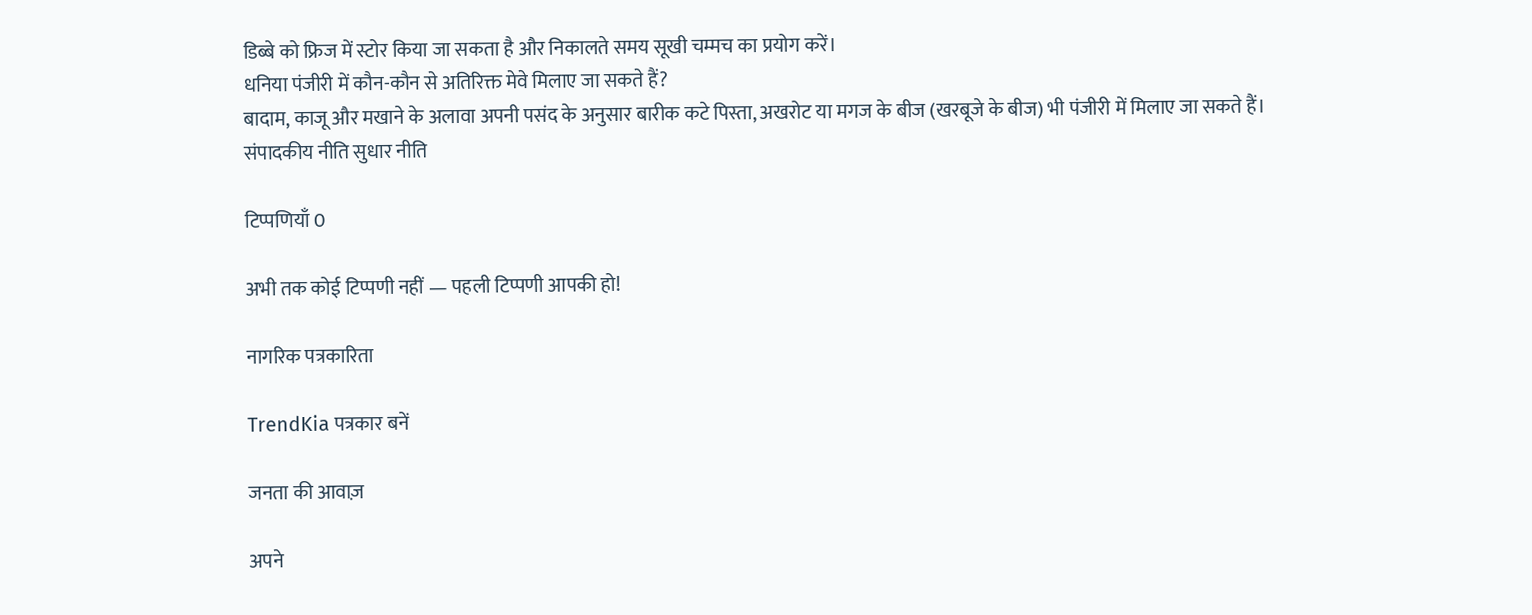डिब्बे को फ्रिज में स्टोर किया जा सकता है और निकालते समय सूखी चम्मच का प्रयोग करें।
धनिया पंजीरी में कौन-कौन से अतिरिक्त मेवे मिलाए जा सकते हैं?
बादाम, काजू और मखाने के अलावा अपनी पसंद के अनुसार बारीक कटे पिस्ता, अखरोट या मगज के बीज (खरबूजे के बीज) भी पंजीरी में मिलाए जा सकते हैं।
संपादकीय नीति सुधार नीति

टिप्पणियाँ 0

अभी तक कोई टिप्पणी नहीं — पहली टिप्पणी आपकी हो!

नागरिक पत्रकारिता

TrendKia पत्रकार बनें

जनता की आवाज़

अपने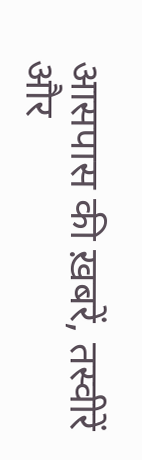आसपास की ख़बरें, तस्वीरें और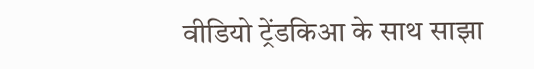वीडियो ट्रेंडकिआ के साथ साझा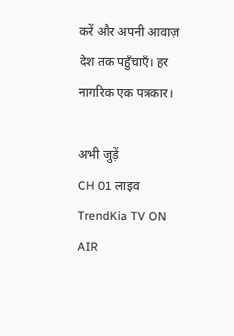करें और अपनी आवाज़ देश तक पहुँचाएँ। हर नागरिक एक पत्रकार।

अभी जुड़ें
CH 01 लाइव
TrendKia TV ON AIR